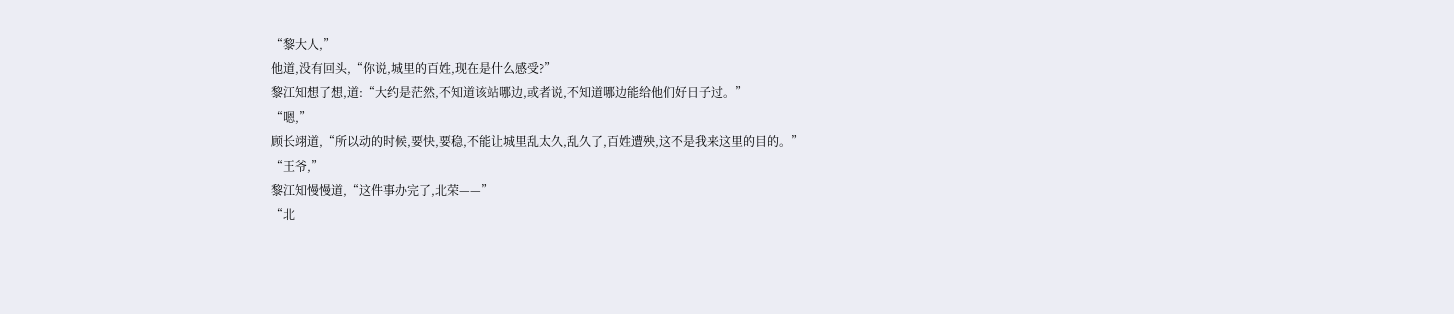“黎大人,”
他道,没有回头,“你说,城里的百姓,现在是什么感受?”
黎江知想了想,道:“大约是茫然,不知道该站哪边,或者说,不知道哪边能给他们好日子过。”
“嗯,”
顾长翊道,“所以动的时候,要快,要稳,不能让城里乱太久,乱久了,百姓遭殃,这不是我来这里的目的。”
“王爷,”
黎江知慢慢道,“这件事办完了,北荣——”
“北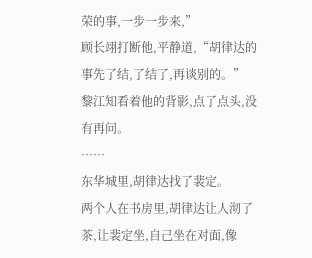荣的事,一步一步来,”
顾长翊打断他,平静道,“胡律达的事先了结,了结了,再谈别的。”
黎江知看着他的背影,点了点头,没有再问。
……
东华城里,胡律达找了裴定。
两个人在书房里,胡律达让人沏了茶,让裴定坐,自己坐在对面,像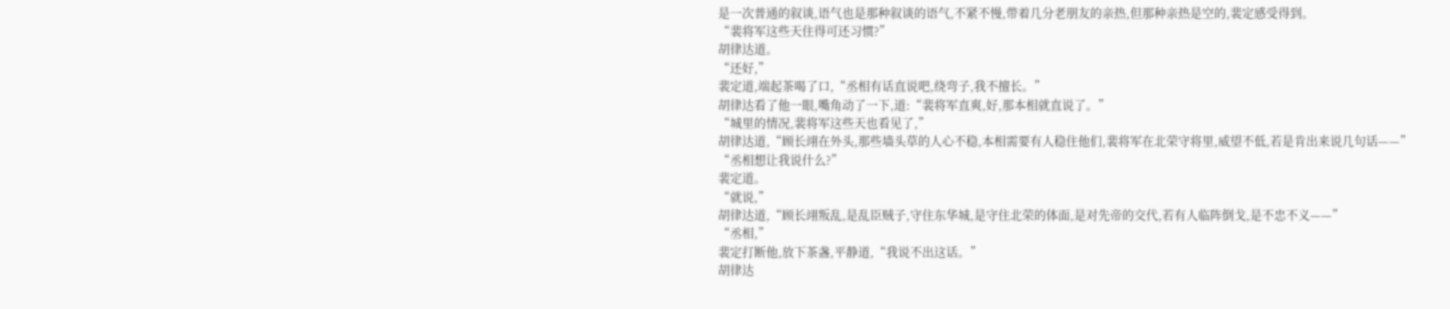是一次普通的叙谈,语气也是那种叙谈的语气,不紧不慢,带着几分老朋友的亲热,但那种亲热是空的,裴定感受得到。
“裴将军这些天住得可还习惯?”
胡律达道。
“还好,”
裴定道,端起茶喝了口,“丞相有话直说吧,绕弯子,我不擅长。”
胡律达看了他一眼,嘴角动了一下,道:“裴将军直爽,好,那本相就直说了。”
“城里的情况,裴将军这些天也看见了,”
胡律达道,“顾长翊在外头,那些墙头草的人心不稳,本相需要有人稳住他们,裴将军在北荣守将里,威望不低,若是肯出来说几句话——”
“丞相想让我说什么?”
裴定道。
“就说,”
胡律达道,“顾长翊叛乱,是乱臣贼子,守住东华城,是守住北荣的体面,是对先帝的交代,若有人临阵倒戈,是不忠不义——”
“丞相,”
裴定打断他,放下茶盏,平静道,“我说不出这话。”
胡律达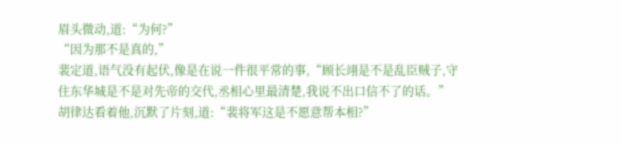眉头微动,道:“为何?”
“因为那不是真的,”
裴定道,语气没有起伏,像是在说一件很平常的事,“顾长翊是不是乱臣贼子,守住东华城是不是对先帝的交代,丞相心里最清楚,我说不出口信不了的话。”
胡律达看着他,沉默了片刻,道:“裴将军这是不愿意帮本相?”